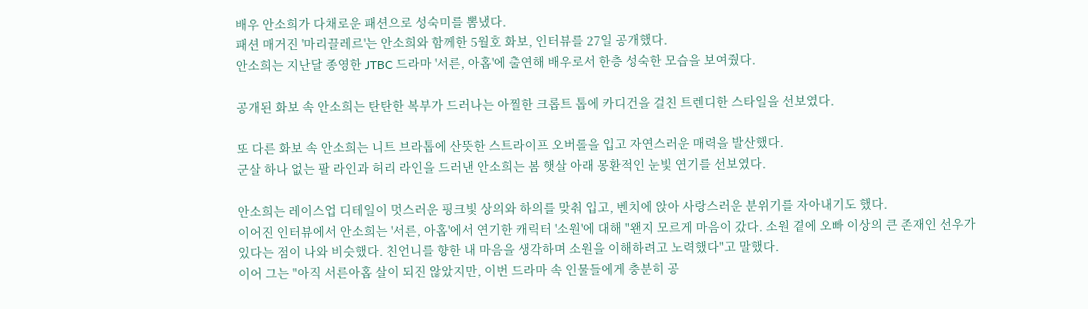배우 안소희가 다채로운 패션으로 성숙미를 뽐냈다.
패션 매거진 '마리끌레르'는 안소희와 함께한 5월호 화보, 인터뷰를 27일 공개했다.
안소희는 지난달 종영한 JTBC 드라마 '서른, 아홉'에 출연해 배우로서 한층 성숙한 모습을 보여줬다.

공개된 화보 속 안소희는 탄탄한 복부가 드러나는 아찔한 크롭트 톱에 카디건을 걸친 트렌디한 스타일을 선보였다.

또 다른 화보 속 안소희는 니트 브라톱에 산뜻한 스트라이프 오버롤을 입고 자연스러운 매력을 발산했다.
군살 하나 없는 팔 라인과 허리 라인을 드러낸 안소희는 봄 햇살 아래 몽환적인 눈빛 연기를 선보였다.

안소희는 레이스업 디테일이 멋스러운 핑크빛 상의와 하의를 맞춰 입고, 벤치에 앉아 사랑스러운 분위기를 자아내기도 했다.
이어진 인터뷰에서 안소희는 '서른, 아홉'에서 연기한 캐릭터 '소원'에 대해 "왠지 모르게 마음이 갔다. 소원 곁에 오빠 이상의 큰 존재인 선우가 있다는 점이 나와 비슷했다. 친언니를 향한 내 마음을 생각하며 소원을 이해하려고 노력했다"고 말했다.
이어 그는 "아직 서른아홉 살이 되진 않았지만, 이번 드라마 속 인물들에게 충분히 공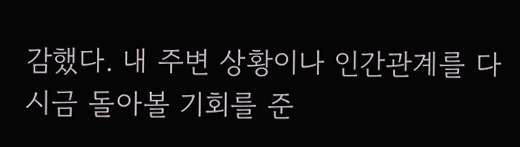감했다. 내 주변 상황이나 인간관계를 다시금 돌아볼 기회를 준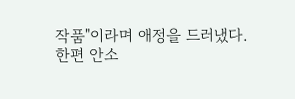작품"이라며 애정을 드러냈다.
한편 안소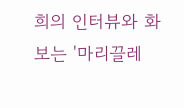희의 인터뷰와 화보는 '마리끌레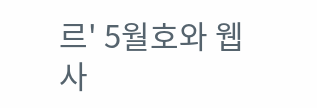르' 5월호와 웹사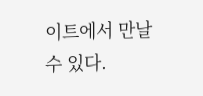이트에서 만날 수 있다.